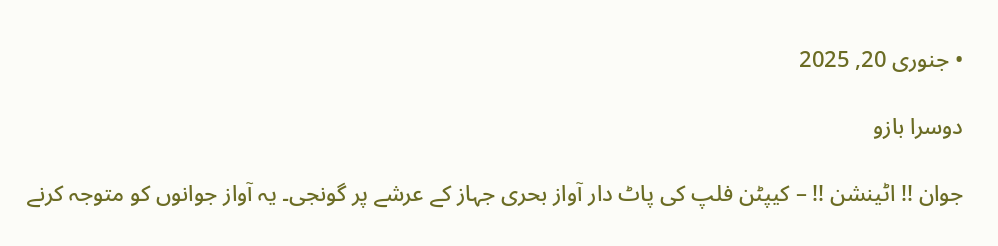• جنوری 20, 2025

دوسرا بازو

جوان !! اٹینشن !! – کیپٹن فلپ کی پاٹ دار آواز بحری جہاز کے عرشے پر گونجی۔ یہ آواز جوانوں کو متوجہ کرنے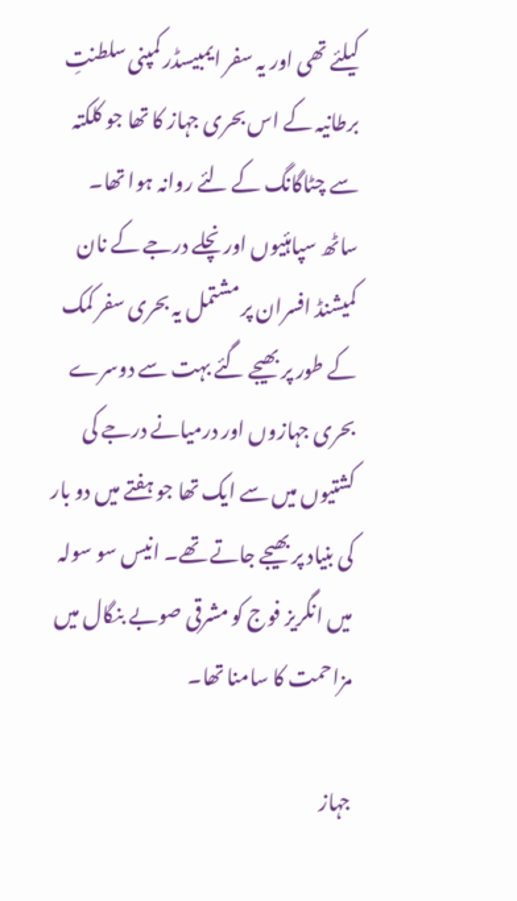کیلئے تھی اور یہ سفر ایمبیسڈر کمپنی سلطنتِ برطانیہ کے اس بحری جہاز کا تھا جو کلکتہ سے چٹاگانگ کے لئے روانہ ہوا تھا۔ ساٹھ سپاہئیوں اور نچلے درجے کے نان کمیشنڈ افسران پر مشتمل یہ بحری سفر کمک کے طور پر بھیجے گئے بہت سے دوسرے بحری جہازوں اور درمیانے درجے کی کشتیوں میں سے ایک تھا جو ہفتے میں دو بار کی بنیاد پر بھیجے جاتے تھے۔ انیس سو سولہ میں انگریز فوج کو مشرقی صوبے بنگال میں مزاحمت کا سامنا تھا۔

جہاز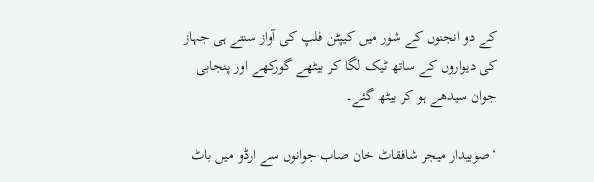کے دو انجنوں کے شور میں کیپٹن فلپ کی آواز سنتے ہی جہاز کی دیواروں کے ساتھ ٹیک لگا کر بیٹھے گورکھے اور پنجابی جوان سیدھے ہو کر بیٹھ گئے۔

‘صوبیدار میجر شافقاٹ خان صاب جوانوں سے ارڈو میں باٹ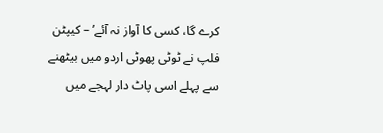کرے گا، کسی کا آواز نہ آئے’ – کیپٹن فلپ نے ٹوٹی پھوٹی اردو میں بیٹھنے سے پہلے اسی پاٹ دار لہجے میں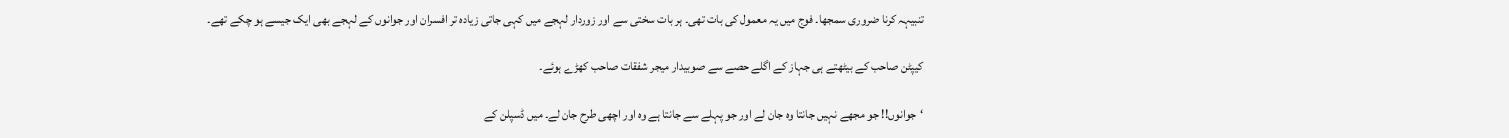تنبیہہ کرنا ضروری سمجھا۔ فوج میں یہ معمول کی بات تھی۔ ہر بات سختی سے اور زوردار لہجے میں کہی جاتی زیادہ تر افسران اور جوانوں کے لہجے بھی ایک جیسے ہو چکے تھے۔

کیپٹن صاحب کے بیٹھتے ہی جہاز کے اگلے حصے سے صوبیدار میجر شفقات صاحب کھڑے ہوئے۔

‘جوانوں!! جو مجھے نہیں جانتا وہ جان لے اور جو پہلے سے جانتا ہے وہ اور اچھی طرح جان لے۔ میں ڈسپلن کے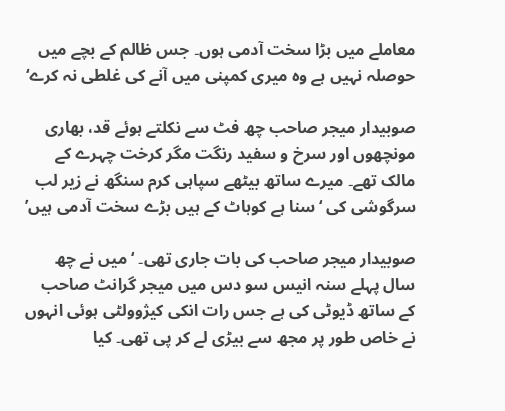معاملے میں بڑا سخت آدمی ہوں۔ جس ظالم کے بچے میں حوصلہ نہیں ہے وہ میری کمپنی میں آنے کی غلطی نہ کرے‘

صوبیدار میجر صاحب چھ فٹ سے نکلتے ہوئے قد، بھاری مونچھوں اور سرخ و سفید رنگت مگر کرخت چہرے کے مالک تھے۔ میرے ساتھ بیٹھے سپاہی کرم سنگھ نے زیر لب سرگوشی کی ‘سنا ہے کوہاٹ کے ہیں بڑے سخت آدمی ہیں’

صوبیدار میجر صاحب کی بات جاری تھی۔ ‘ میں نے چھ سال پہلے سنہ انیس سو دس میں میجر گرانٹ صاحب کے ساتھ ڈیوٹی کی ہے جس رات انکی کیژوولٹی ہوئی انہوں نے خاص طور پر مجھ سے بیڑی لے کر پی تھی۔ کیا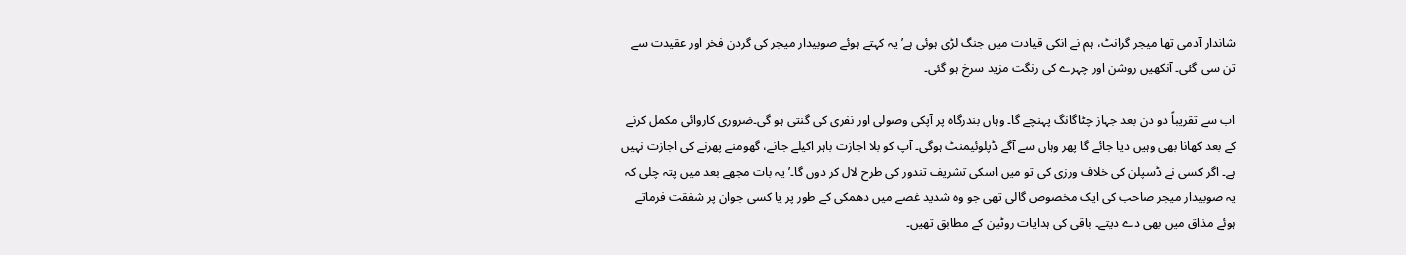شاندار آدمی تھا میجر گرانٹ، ہم نے انکی قیادت میں جنگ لڑی ہوئی ہے’ یہ کہتے ہوئے صوبیدار میجر کی گردن فخر اور عقیدت سے تن سی گئی۔ آنکھیں روشن اور چہرے کی رنگت مزید سرخ ہو گئی۔

اب سے تقریباً دو دن بعد جہاز چٹاگانگ پہنچے گا۔ وہاں بندرگاہ پر آپکی وصولی اور نفری کی گنتی ہو گی۔ضروری کاروائی مکمل کرنے کے بعد کھانا بھی وہیں دیا جائے گا پھر وہاں سے آگے ڈپلوئیمنٹ ہوگی۔ آپ کو بلا اجازت باہر اکیلے جانے، گھومنے پھرنے کی اجازت نہیں ہے۔ اگر کسی نے ڈسپلن کی خلاف ورزی کی تو میں اسکی تشریف تندور کی طرح لال کر دوں گا۔’ یہ بات مجھے بعد میں پتہ چلی کہ یہ صوبیدار میجر صاحب کی ایک مخصوص گالی تھی جو وہ شدید غصے میں دھمکی کے طور پر یا کسی جوان پر شفقت فرماتے ہوئے مذاق میں بھی دے دیتے۔ باقی کی ہدایات روٹین کے مطابق تھیں۔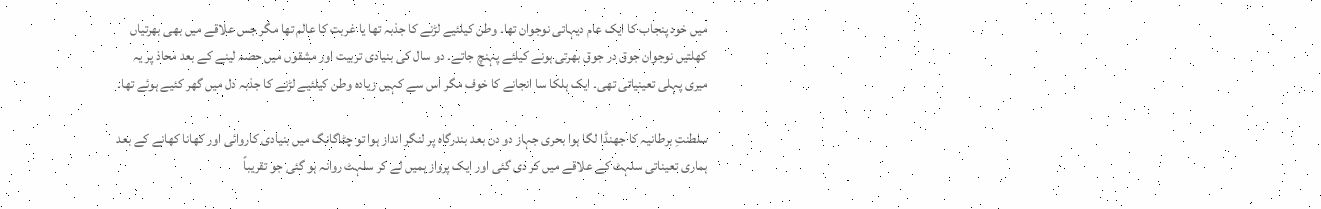میں خود پنجاب کا ایک عام دیہاتی نوجوان تھا۔ وطن کیلئیے لڑنے کا جذبہ تھا یا غربت کا عالم تھا مگر جس علاقے میں بھی بھرتیاں کھلتیں نوجوان جوق در جوق بھرتی ہونے کیلئے پہنچ جاتے۔ دو سال کی بنیادی تربیت اور مشقوں میں حصہ لینے کے بعد محاذ پر یہ میری پہلی تعینیاتی تھی۔ ایک ہلکا سا انجانے کا خوف مگر اس سے کہیں زیادہ وطن کیلئیے لڑنے کا جذبہ دل میں گھر کئیے ہوئے تھا۔

سلطنتِ برطانیہ کا جھنڈا لگا ہوا بحری جہاز دو دن بعد بندرگاہ پر لنگر انداز ہوا تو چٹاگانگ میں بنیادی کاروائی اور کھانا کھانے کے بعد ہماری تعیناتی سلہٹ کے علاقے میں کر دی گئی اور ایک پرواز ہمیں لے کر سلہٹ روانہ ہو گئی جو تقریباً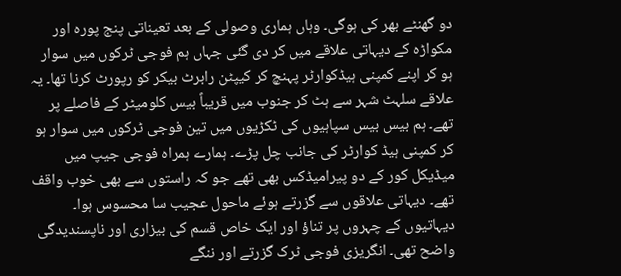دو گھنٹے بھر کی ہوگی۔ وہاں ہماری وصولی کے بعد تعیناتی پنج پورہ اور مکواڑہ کے دیہاتی علاقے میں کر دی گئی جہاں ہم فوجی ٹرکوں میں سوار ہو کر اپنے کمپنی ہیڈکوارٹر پہنچ کر کیپٹن رابرٹ بیکر کو رپورٹ کرنا تھا۔ یہ علاقے سلہٹ شہر سے ہٹ کر جنوب میں قریباً بیس کلومیٹر کے فاصلے پر تھے۔ ہم بیس بیس سپاہیوں کی ٹکڑیوں میں تین فوجی ٹرکوں میں سوار ہو کر کمپنی ہیڈ کوارٹر کی جانب چل پڑے۔ ہمارے ہمراہ فوجی جیپ میں میڈیکل کور کے دو پیرامیڈکس بھی تھے جو کہ راستوں سے بھی خوب واقف تھے۔ دیہاتی علاقوں سے گزرتے ہوئے ماحول عجیب سا محسوس ہوا۔ دیہاتیوں کے چہروں پر تناؤ اور ایک خاص قسم کی بیزاری اور ناپسندیدگی واضح تھی۔ انگریزی فوجی ٹرک گزرتے اور ننگے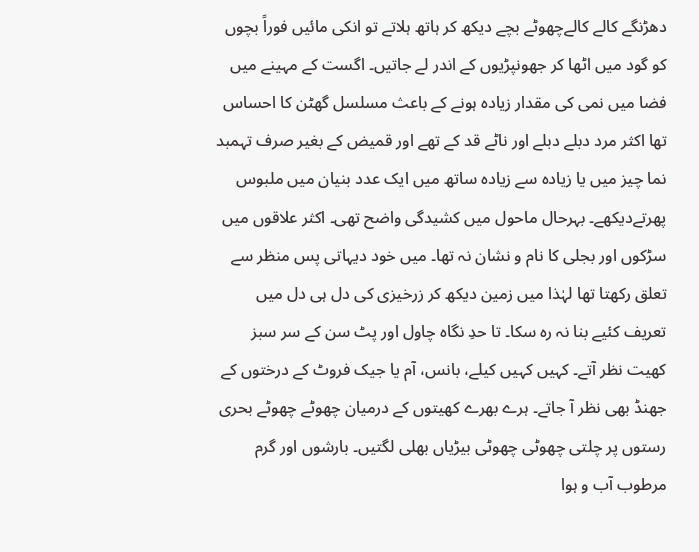دھڑنگے کالے کالےچھوٹے بچے دیکھ کر ہاتھ ہلاتے تو انکی مائیں فوراً بچوں کو گود میں اٹھا کر جھونپڑیوں کے اندر لے جاتیں۔ اگست کے مہینے میں فضا میں نمی کی مقدار زیادہ ہونے کے باعث مسلسل گھٹن کا احساس تھا اکثر مرد دبلے دبلے اور ناٹے قد کے تھے اور قمیض کے بغیر صرف تہمبد نما چیز میں یا زیادہ سے زیادہ ساتھ میں ایک عدد بنیان میں ملبوس پھرتےدیکھے۔ بہرحال ماحول میں کشیدگی واضح تھی۔ اکثر علاقوں میں سڑکوں اور بجلی کا نام و نشان نہ تھا۔ میں خود دیہاتی پس منظر سے تعلق رکھتا تھا لہٰذا میں زمین دیکھ کر زرخیزی کی دل ہی دل میں تعریف کئیے بنا نہ رہ سکا۔ تا حدِ نگاہ چاول اور پٹ سن کے سر سبز کھیت نظر آتے۔ کہیں کہیں کیلے، بانس، آم یا جیک فروٹ کے درختوں کے جھنڈ بھی نظر آ جاتے۔ ہرے بھرے کھیتوں کے درمیان چھوٹے چھوٹے بحری رستوں پر چلتی چھوٹی چھوٹی بیڑیاں بھلی لگتیں۔ بارشوں اور گرم مرطوب آب و ہوا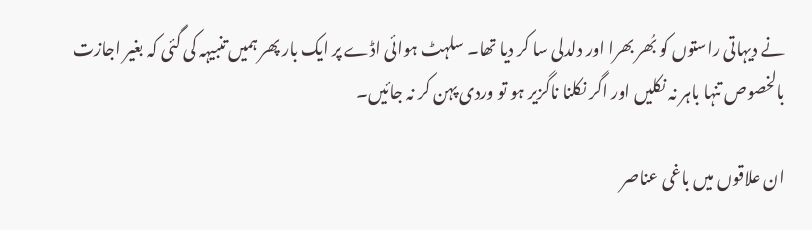نے دیہاتی راستوں کو بُھر بھرا اور دلدلی سا کر دیا تھا۔ سلہٹ ہوائی اڈے پر ایک بار پھر ہمیں تنبیہہ کی گئی کہ بغیر اجازت بالخصوص تنہا باہر نہ نکلیں اور اگر نکلنا ناگزیر ہو تو وردی پہن کر نہ جائیں۔

ان علاقوں میں باغی عناصر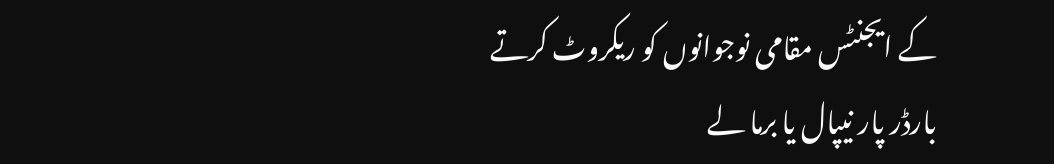کے ایجنٹس مقامی نوجوانوں کو ریکروٹ کرتے بارڈر پار نیپال یا برما لے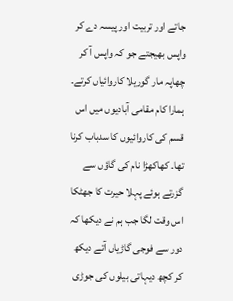جاتے اور تربیت اور پیسہ دے کر واپس بھیجتے جو کہ واپس آ کر چھاپہ مار گوریلا کاروائیاں کرتے۔ ہمارا کام مقامی آبادیوں میں اس قسم کی کاروائیوں کا سدباب کرنا تھا۔ کھاکھڑا نام کی گاؤں سے گزرتے ہوئے پہلا حیرت کا جھٹکا اس وقت لگا جب ہم نے دیکھا کہ دور سے فوجی گاڑیاں آتے دیکھ کر کچھ دیہاتی بیلوں کی جوڑی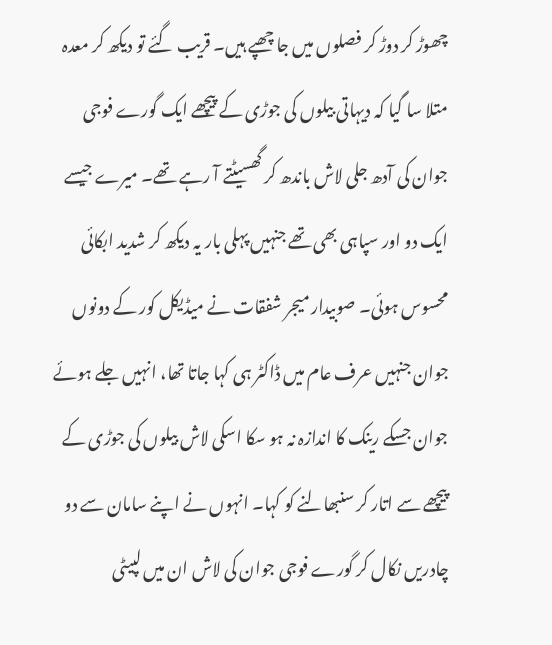چھوڑ کر دوڑ کر فصلوں میں جا چھپے ہیں۔ قریب گئے تو دیکھ کر معدہ متلا سا گیا کہ دیہاتی بیلوں کی جوڑی کے پیچھے ایک گورے فوجی جوان کی آدھ جلی لاش باندھ کر گھسیٹتے آ رہے تھے۔ میرے جیسے ایک دو اور سپاہی بھی تھے جنہیں پہلی بار یہ دیکھ کر شدید ابکائی محسوس ہوئی۔ صوبیدار میجر شفقات نے میڈیکل کور کے دونوں جوان جنہیں عرف عام میں ڈاکٹر ہی کہا جاتا تھا، انہیں جلے ہوئے جوان جسکے رینک کا اندازہ نہ ہو سکا اسکی لاش بیلوں کی جوڑی کے پیچھے سے اتار کر سنبھالنے کو کہا۔ انہوں نے اپنے سامان سے دو چادریں نکال کر گورے فوجی جوان کی لاش ان میں لپیٹی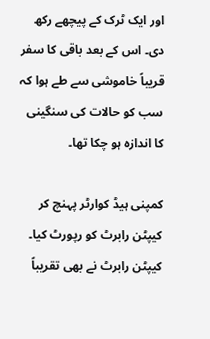اور ایک ٹرک کے پیچھے رکھ دی۔ اس کے بعد باقی کا سفر قریباً خاموشی سے طے ہوا کہ سب کو حالات کی سنگینی کا اندازہ ہو چکا تھا۔

کمپنی ہیڈ کوارٹر پہنچ کر کیپٹن رابرٹ کو رپورٹ کیا۔ کیپٹن رابرٹ نے بھی تقریباً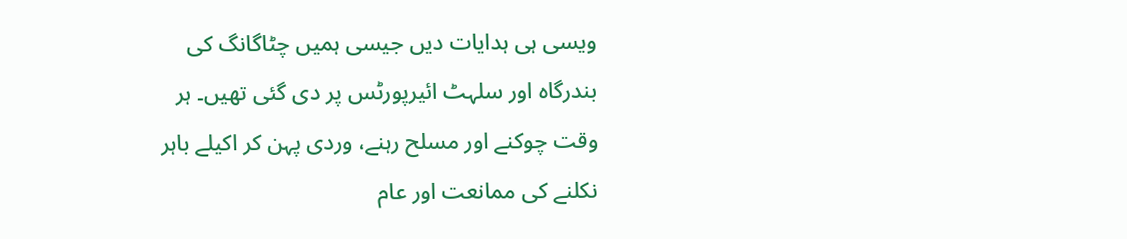ویسی ہی ہدایات دیں جیسی ہمیں چٹاگانگ کی بندرگاہ اور سلہٹ ائیرپورٹس پر دی گئی تھیں۔ ہر وقت چوکنے اور مسلح رہنے، وردی پہن کر اکیلے باہر نکلنے کی ممانعت اور عام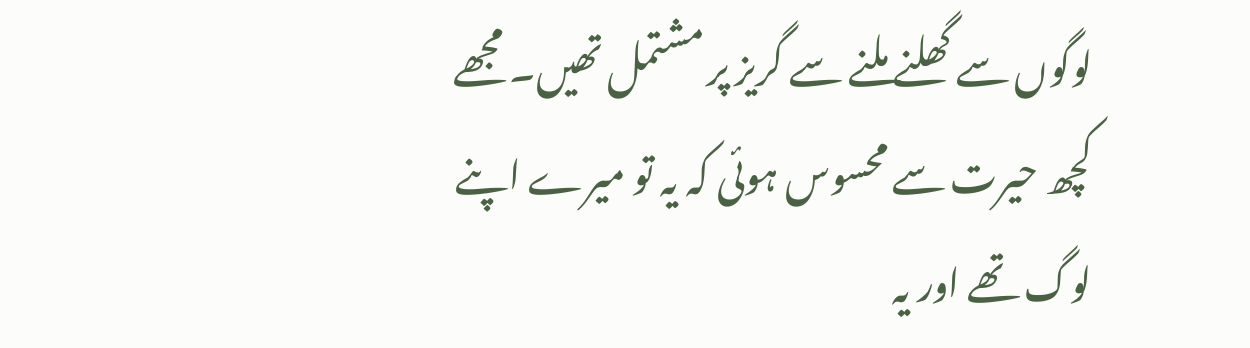لوگوں سے گھلنے ملنے سے گریز پر مشتمل تھیں۔ مجھے کچھ حیرت سے محسوس ہوئی کہ یہ تو میرے اپنے لوگ تھے اور یہ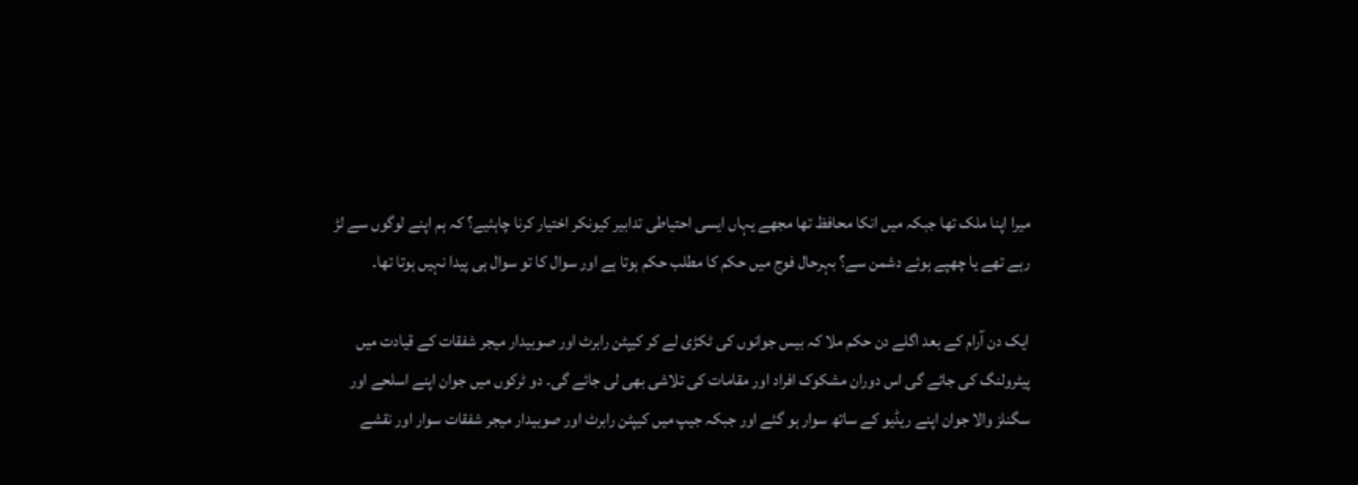میرا اپنا ملک تھا جبکہ میں انکا محافظ تھا مجھے یہاں ایسی احتیاطی تدابیر کیونکر اختیار کرنا چاہئیے؟ کہ ہم اپنے لوگوں سے لڑ رہے تھے یا چھپے ہوئے دشمن سے؟ بہرحال فوج میں حکم کا مطلب حکم ہوتا ہے اور سوال کا تو سوال ہی پیدا نہیں ہوتا تھا۔

ایک دن آرام کے بعد اگلے دن حکم ملا کہ بیس جوانوں کی ٹکڑی لے کر کیپٹن رابرٹ اور صوبیدار میجر شفقات کے قیادت میں پیٹرولنگ کی جائے گی اس دوران مشکوک افراد اور مقامات کی تلاشی بھی لی جائے گی۔ دو ٹرکوں میں جوان اپنے اسلحے اور سگنلز والا جوان اپنے ریڈیو کے ساتھ سوار ہو گئے اور جبکہ جیپ میں کیپٹن رابرٹ اور صوبیدار میجر شفقات سوار اور نقشے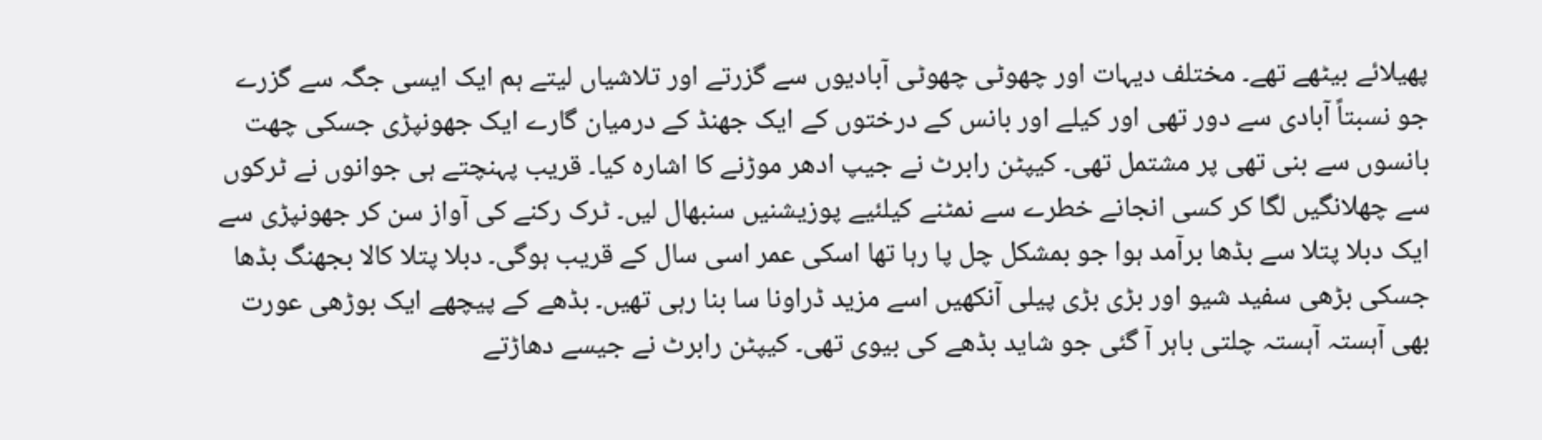پھیلائے بیٹھے تھے۔ مختلف دیہات اور چھوٹی چھوٹی آبادیوں سے گزرتے اور تلاشیاں لیتے ہم ایک ایسی جگہ سے گزرے جو نسبتاً آبادی سے دور تھی اور کیلے اور بانس کے درختوں کے ایک جھنڈ کے درمیان گارے ایک جھونپڑی جسکی چھت بانسوں سے بنی تھی پر مشتمل تھی۔ کیپٹن رابرٹ نے جیپ ادھر موڑنے کا اشارہ کیا۔ قریب پہنچتے ہی جوانوں نے ٹرکوں سے چھلانگیں لگا کر کسی انجانے خطرے سے نمٹنے کیلئیے پوزیشنیں سنبھال لیں۔ ٹرک رکنے کی آواز سن کر جھونپڑی سے ایک دبلا پتلا سے بڈھا برآمد ہوا جو بمشکل چل پا رہا تھا اسکی عمر اسی سال کے قریب ہوگی۔ دبلا پتلا کالا بجھنگ بڈھا جسکی بڑھی سفید شیو اور بڑی بڑی پیلی آنکھیں اسے مزید ڈراونا سا بنا رہی تھیں۔ بڈھے کے پیچھے ایک بوڑھی عورت بھی آہستہ آہستہ چلتی باہر آ گئی جو شاید بڈھے کی بیوی تھی۔ کیپٹن رابرٹ نے جیسے دھاڑتے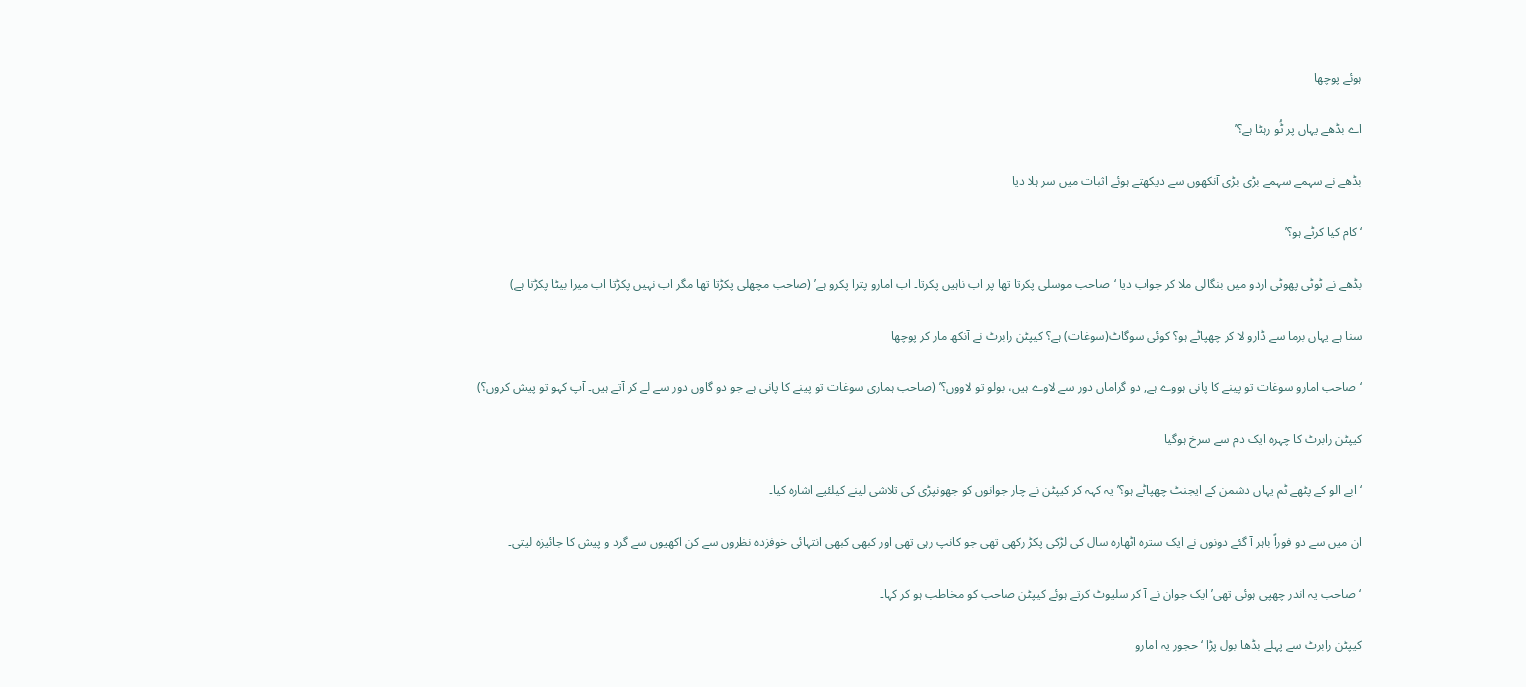ہوئے پوچھا

اے بڈھے یہاں پر ٹُو رہٹا ہے؟’

بڈھے نے سہمے سہمے بڑی بڑی آنکھوں سے دیکھتے ہوئے اثبات میں سر ہلا دیا

‘کام کیا کرٹے ہو؟’

بڈھے نے ٹوٹی پھوٹی اردو میں بنگالی ملا کر جواب دیا ‘صاحب موسلی پکرتا تھا پر اب ناہیں پکرتا۔ اب امارو پترا پکرو ہے’ (صاحب مچھلی پکڑتا تھا مگر اب نہیں پکڑتا اب میرا بیٹا پکڑتا ہے)

سنا ہے یہاں برما سے ڈارو لا کر چھپاٹے ہو؟ کوئی سوگاٹ(سوغات) ہے؟ کیپٹن رابرٹ نے آنکھ مار کر پوچھا

‘صاحب امارو سوغات تو پینے کا پانی ہووے ہے, دو گراماں دور سے لاوے ہیں، بولو تو لاووں؟’ (صاحب ہماری سوغات تو پینے کا پانی ہے جو دو گاوں دور سے لے کر آتے ہیں۔ آپ کہو تو پیش کروں؟)

کیپٹن رابرٹ کا چہرہ ایک دم سے سرخ ہوگیا

‘ ابے الو کے پٹھے ٹم یہاں دشمن کے ایجنٹ چھپاٹے ہو؟’ یہ کہہ کر کیپٹن نے چار جوانوں کو جھونپڑی کی تلاشی لینے کیلئیے اشارہ کیا۔

ان میں سے دو فوراً باہر آ گئے دونوں نے ایک سترہ اٹھارہ سال کی لڑکی پکڑ رکھی تھی جو کانپ رہی تھی اور کبھی کبھی انتہائی خوفزدہ نظروں سے کن اکھیوں سے گرد و پیش کا جائیزہ لیتی۔

‘صاحب یہ اندر چھپی ہوئی تھی’ ایک جوان نے آ کر سلیوٹ کرتے ہوئے کیپٹن صاحب کو مخاطب ہو کر کہا۔

کیپٹن رابرٹ سے پہلے بڈھا بول پڑا ‘ حجور یہ امارو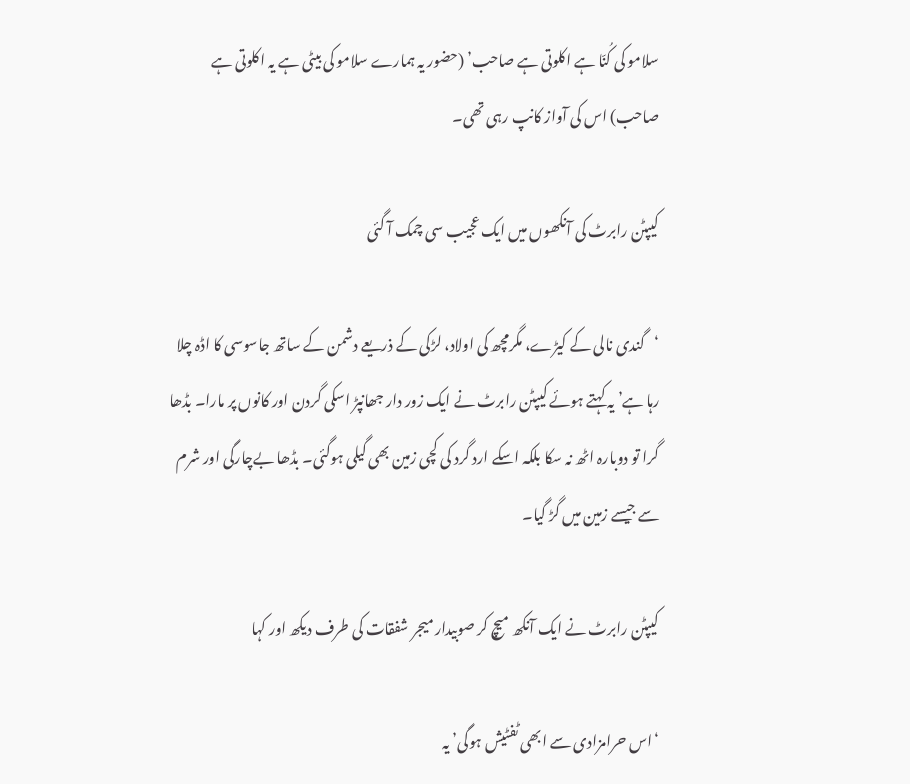سلامو کی کُنّا ہے اکلوتی ہے صاحب’ (حضور یہ ہمارے سلامو کی بیٹی ہے یہ اکلوتی ہے صاحب) اس کی آواز کانپ رہی تھی۔

کیپٹن رابرٹ کی آنکھوں میں ایک عجیب سی چمک آ گئی

‘گندی نالی کے کیڑے، مگرمچھ کی اولاد، لڑکی کے ذریعے دشمن کے ساتھ جاسوسی کا اڈہ چلا رہا ہے’ یہ کہتے ہوئے کیپٹن رابرٹ نے ایک زور دار جھانپڑ اسکی گردن اور کانوں پر مارا۔ بڈھا گرا تو دوبارہ اٹھ نہ سکا بلکہ اسکے ارد گرد کی کچی زمین بھی گیلی ہوگئی۔ بڈھا بےچارگی اور شرم سے جیسے زمین میں گڑ گیا۔

کیپٹن رابرٹ نے ایک آنکھ میچ کر صوبیدار میجر شفقات کی طرف دیکھ اور کہا

‘اس حرامزادی سے ابھی ٹفٹیش ہوگی’ یہ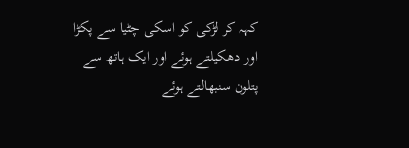کہہ کر لڑکی کو اسکی چٹیا سے پکڑا اور دھکیلتے ہوئے اور ایک ہاتھ سے پتلون سنبھالتے ہوئے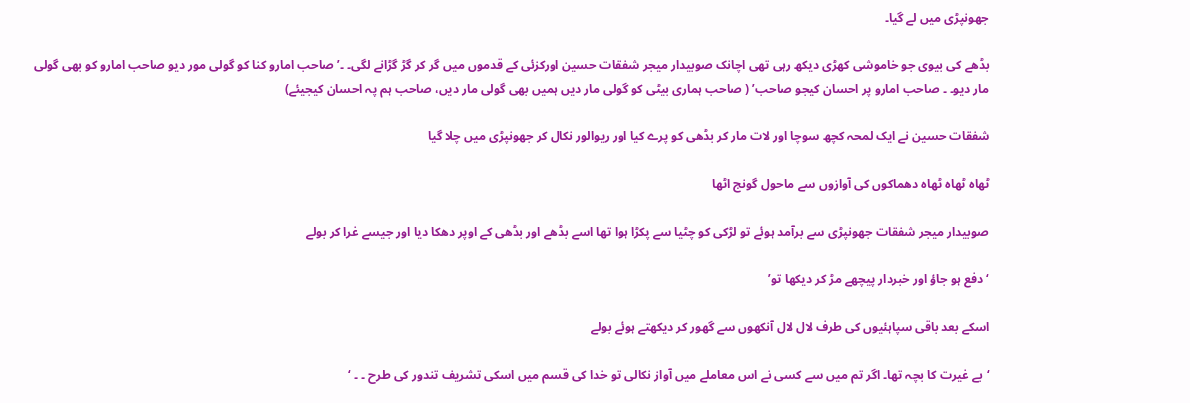جھونپڑی میں لے گیا۔

بڈھے کی بیوی جو خاموشی کھڑی دیکھ رہی تھی اچانک صوبیدار میجر شفقات حسین اورکزئی کے قدموں میں گر کر گڑ گڑانے لگی۔ ۔’ صاحب امارو کنا کو گولی مور دیو صاحب امارو کو بھی گولی مار دیو۔ ۔ صاحب امارو پر احسان کیجو صاحب’ ( صاحب ہماری بیٹی کو گولی مار دیں ہمیں بھی گولی مار دیں، صاحب ہم پہ احسان کیجیئے)

شفقات حسین نے ایک لمحہ کچھ سوچا اور لات مار کر بڈھی کو پرے کیا اور ریوالور نکال کر جھونپڑی میں چلا گیا

ٹھاہ ٹھاہ ٹھاہ دھماکوں کی آوازوں سے ماحول گونج اٹھا

صوبیدار میجر شفقات جھونپڑی سے برآمد ہوئے تو لڑکی کو چٹیا سے پکڑا ہوا تھا اسے بڈھے اور بڈھی کے اوپر دھکا دیا اور جیسے غرا کر بولے

‘دفع ہو جاؤ اور خبردار پیچھے مڑ کر دیکھا تو’

اسکے بعد باقی سپاہئیوں کی طرف لال لال آنکھوں سے گھور کر دیکھتے ہوئے بولے

‘بے غیرت کا بچہ تھا۔ اگر تم میں سے کسی نے اس معاملے میں آواز نکالی تو خدا کی قسم میں اسکی تشریف تندور کی طرح ۔ ۔ ‘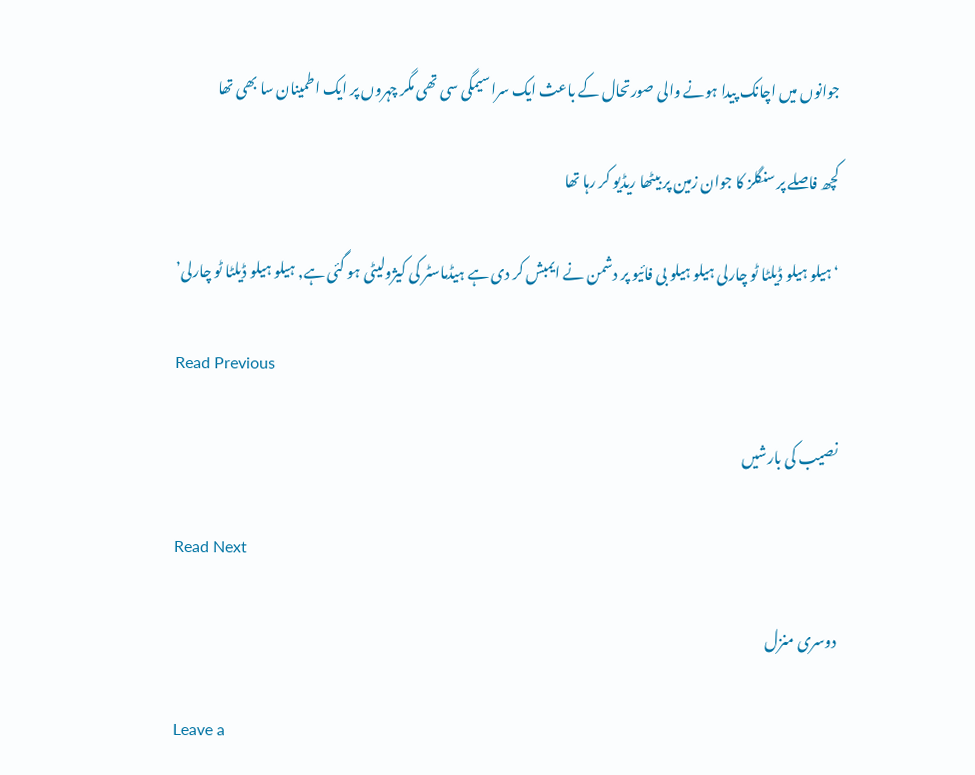جوانوں میں اچانک پیدا ہونے والی صورتحال کے باعث ایک سراسیمگی سی تھی مگر چہروں پر ایک اطمینان سا بھی تھا

کچھ فاصلے پر سنگلز کا جوان زمین پر بیٹھا ریڈیو کر رہا تھا

‘ہیلو ہیلو ڈیلٹا ٹو چارلی ہیلو ہیلو بی فائیو پر دشمن نے ایمبش کر دی ہے ہیڈماسٹر کی کیژولیٹی ہو گئی ہے, ہیلو ہیلو ڈیلٹا ٹو چارلی’

Read Previous

نصیب کی بارشیں

Read Next

دوسری منزل

Leave a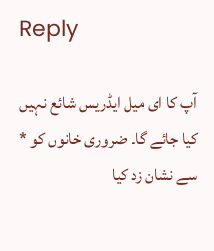Reply

آپ کا ای میل ایڈریس شائع نہیں کیا جائے گا۔ ضروری خانوں کو * سے نشان زد کیا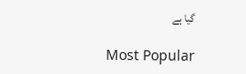گیا ہے

Most Popular